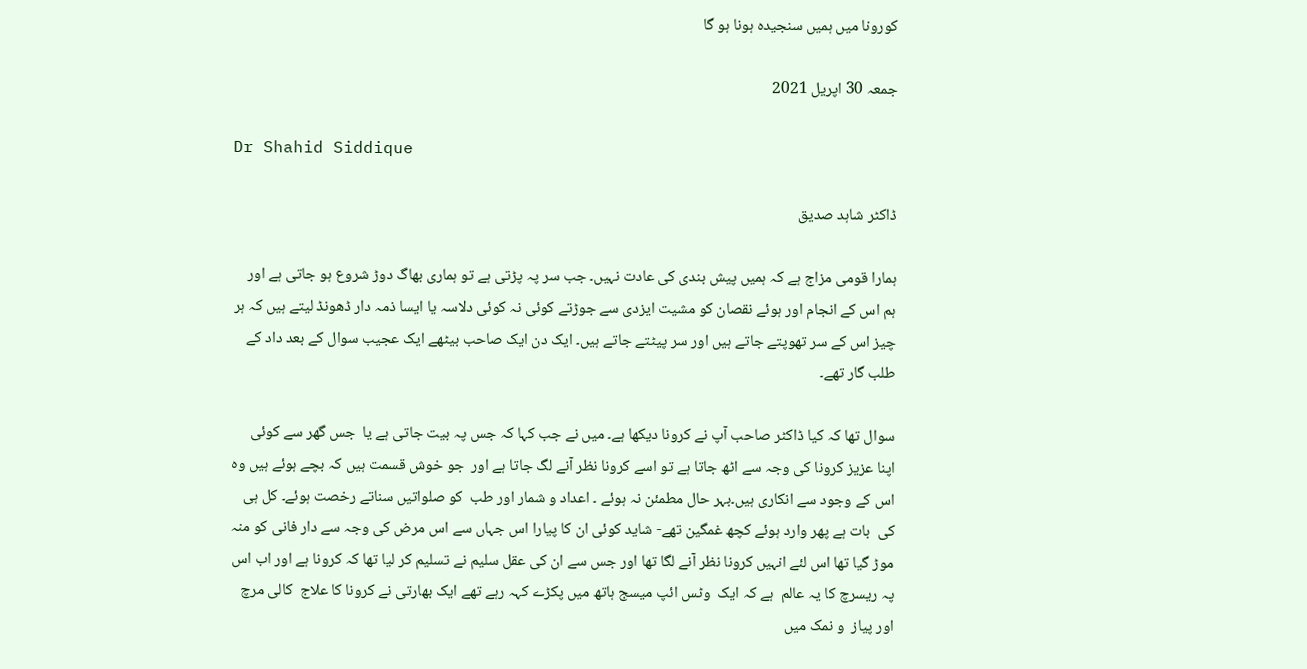کورونا میں ہمیں سنجیدہ ہونا ہو گا

جمعہ 30 اپریل 2021

Dr Shahid Siddique

ڈاکٹر شاہد صدیق

ہمارا قومی مزاج ہے کہ ہمیں پیش بندی کی عادت نہیں۔ جب سر پہ پڑتی ہے تو ہماری بھاگ دوڑ شروع ہو جاتی ہے اور ہم اس کے انجام اور ہوئے نقصان کو مشیت ایزدی سے جوڑتے کوئی نہ کوئی دلاسہ یا ایسا ذمہ دار ڈھونڈ لیتے ہیں کہ ہر  چیز اس کے سر تھوپتے جاتے ہیں اور سر پیٹتے جاتے ہیں۔ ایک دن ایک صاحب بیٹھے ایک عجیب سوال کے بعد داد کے طلب گار تھے۔

سوال تھا کہ کیا ڈاکٹر صاحب آپ نے کرونا دیکھا ہے۔ میں نے جب کہا کہ جس پہ بیت جاتی ہے یا  جس گھر سے کوئی اپنا عزیز کرونا کی وجہ سے اٹھ جاتا ہے تو اسے کرونا نظر آنے لگ جاتا ہے اور  جو خوش قسمت ہیں کہ بچے ہوئے ہیں وہ اس کے وجود سے انکاری ہیں۔بہر حال مطمئن نہ ہوئے ۔ اعداد و شمار اور طب  کو صلواتیں سناتے رخصت ہوئے۔ کل ہی کی  بات ہے پھر وارد ہوئے کچھ غمگین تھے- شاید کوئی ان کا پیارا اس جہاں سے اس مرض کی وجہ سے دار فانی کو منہ موڑ گیا تھا اس لئے انہیں کرونا نظر آنے لگا تھا اور جس سے ان کی عقل سلیم نے تسلیم کر لیا تھا کہ کرونا ہے اور اب اس پہ ریسرچ کا یہ عالم  ہے کہ ایک  وٹس ائپ میسج ہاتھ میں پکڑے کہہ رہے تھے ایک بھارتی نے کرونا کا علاج  کالی مرچ اور پیاز  و نمک میں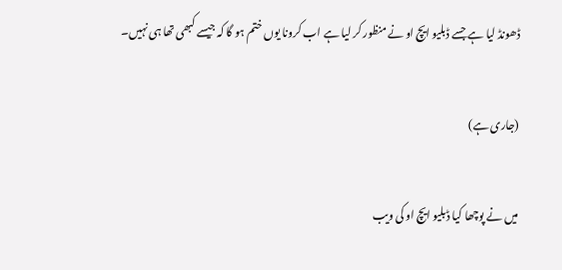ڈھونڈ لیا ہے جسے ڈبلیو ایچ او نے منظور کر لیا ہے اب کرونا یوں ختم ہو گا کہ جیسے کبھی تھا ہی نہیں۔

(جاری ہے)

میں نے پوچھا کیا ڈبلیو ایچ او کی ویب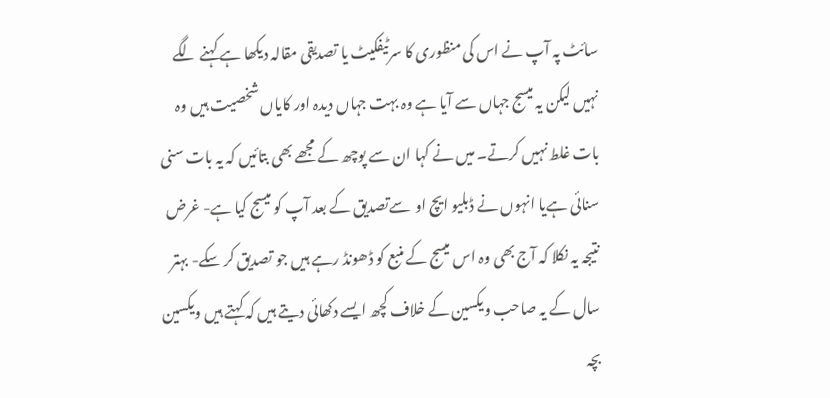سائٹ پہ آپ نے اس کی منظوری کا سرٹیفکیٹ یا تصدیقی مقالہ دیکھا ہے کہنے لگے نہیں لیکن یہ میسج جہاں سے آیا ہے وہ بہت جہاں دیدہ اور کایاں شخصیت ہیں وہ بات غلط نہیں کرتے۔ میں نے کہا ان سے پوچھ کے مجھے بھی بتائیں کہ یہ بات سنی سنائی ہےیا انہوں نے ڈبلیو ایچ او  سےتصدیق کے بعد آپ کو میسج کیا ہے- غرض نتیجہ یہ نکلا کہ آج بھی وہ اس میسج کے منبع کو ڈھونڈ رہے ہیں جو تصدیق کر سکے- بہتر سال کے یہ صاحب ویکسین کے خلاف کچھ ایسے دکھائی دیتے ہیں کہ کہتے ہیں ویکسین بچہ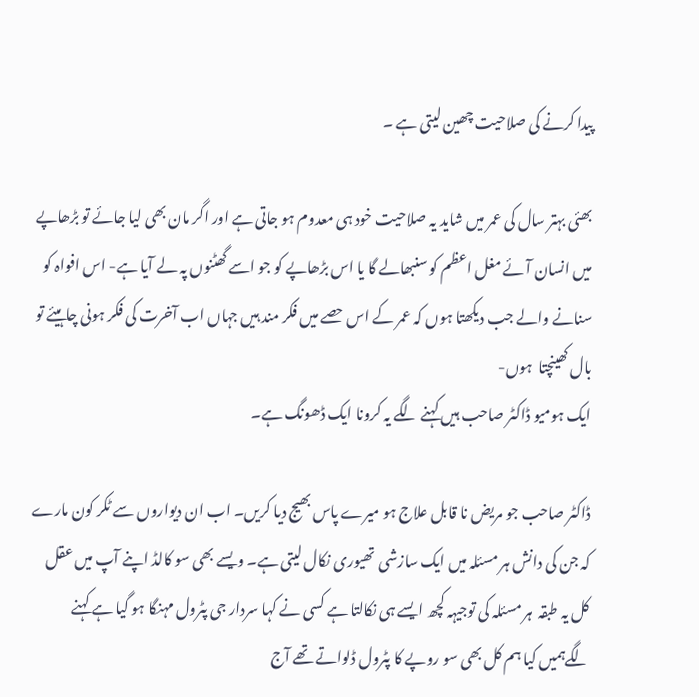پیدا کرنے کی صلاحیت چھین لیتی ہے ۔

بھئی بہتر سال کی عمر میں شاید یہ صلاحیت خود ہی معدوم ہو جاتی ہے اور اگر مان بھی لیا جائے تو بڑھاپے میں انسان آئے مغل اعظم کو سنبھالے گا یا اس بڑھاپے کو جو اسے گھٹنوں پہ لے آیا ہے- اس افواہ کو سنانے والے جب دیکھتا ہوں کہ عمر کے اس حصے میں فکر مند ہیں جہاں اب آخرت کی فکر ہونی چاہیئے تو بال کھینچتا  ہوں-
ایک ہومیو ڈاکٹر صاحب ہیں کہنے لگے یہ کرونا ایک ڈھونگ ہے۔

ڈاکٹر صاحب جو مریض نا قابل علاج ہو میرے پاس بھیج دیا کریں۔ اب ان دیواروں سے ٹکر کون مارے کہ جن کی دانش ہر مسئلہ میں ایک سازشی  تھیوری نکال لیتی ہے۔ ویسے بھی سو کالڈ اپنے آپ میں عقل کل یہ طبقہ  ہر مسئلہ کی توجیہہ کچھ ایسے ہی نکالتا ہے کسی نے کہا سردار جی پٹرول مہنگا ہو گیا ہے کہنے لگےہمیں کیا ہم کل بھی سو روپے کا پٹرول ڈلواتے تھے آج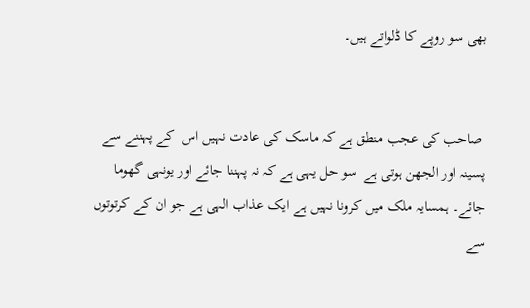بھی سو روپے کا ڈلواتے ہیں۔


 صاحب کی عجب منطق ہے کہ ماسک کی عادت نہیں اس  کے پہننے سے پسینہ اور الجھن ہوتی ہے  سو حل یہی ہے کہ نہ پہننا جائے اور یونہی گھوما جائے۔ ہمسایہ ملک میں کرونا نہیں ہے ایک عذاب الہی ہے جو ان کے کرتوتوں سے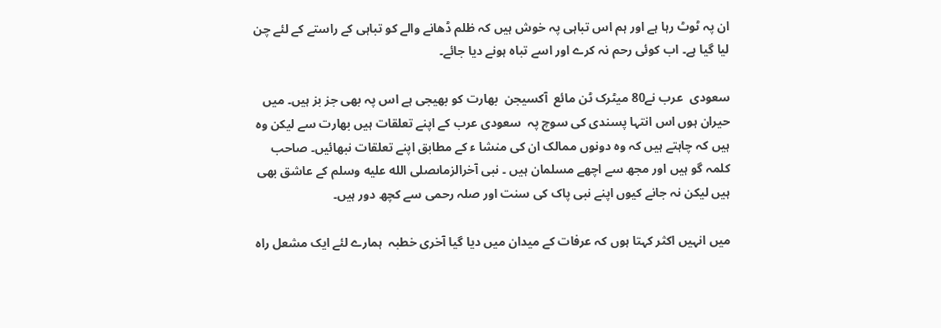ان پہ ٹوٹ رہا ہے اور ہم اس تباہی پہ خوش ہیں کہ ظلم ڈھانے والے کو تباہی کے راستے کے لئے چن لیا گیا ہے۔ اب کوئی رحم نہ کرے اور اسے تباہ ہونے دیا جائے۔

سعودی  عرب نے80 میٹرک ٹن مائع  آکسیجن  بھارت کو بھیجی ہے اس پہ بھی جز بز ہیں۔ میں حیران ہوں اس انتہا پسندی کی سوچ پہ  سعودی عرب کے اپنے تعلقات ہیں بھارت سے لیکن وہ ہیں کہ چاہتے ہیں کہ وہ دونوں ممالک ان کی منشا ء کے مطابق اپنے تعلقات نبھائیں۔ صاحب کلمہ گو ہیں اور مجھ سے اچھے مسلمان ہیں ۔ نبی آخرالزماںصلى الله عليه وسلم کے عاشق بھی ہیں لیکن نہ جانے کیوں اپنے نبی پاک کی سنت اور صلہ رحمی سے کچھ دور ہیں۔

میں انہیں اکثر کہتا ہوں کہ عرفات کے میدان میں دیا گیا آخری خطبہ  ہمارے لئے ایک مشعل راہ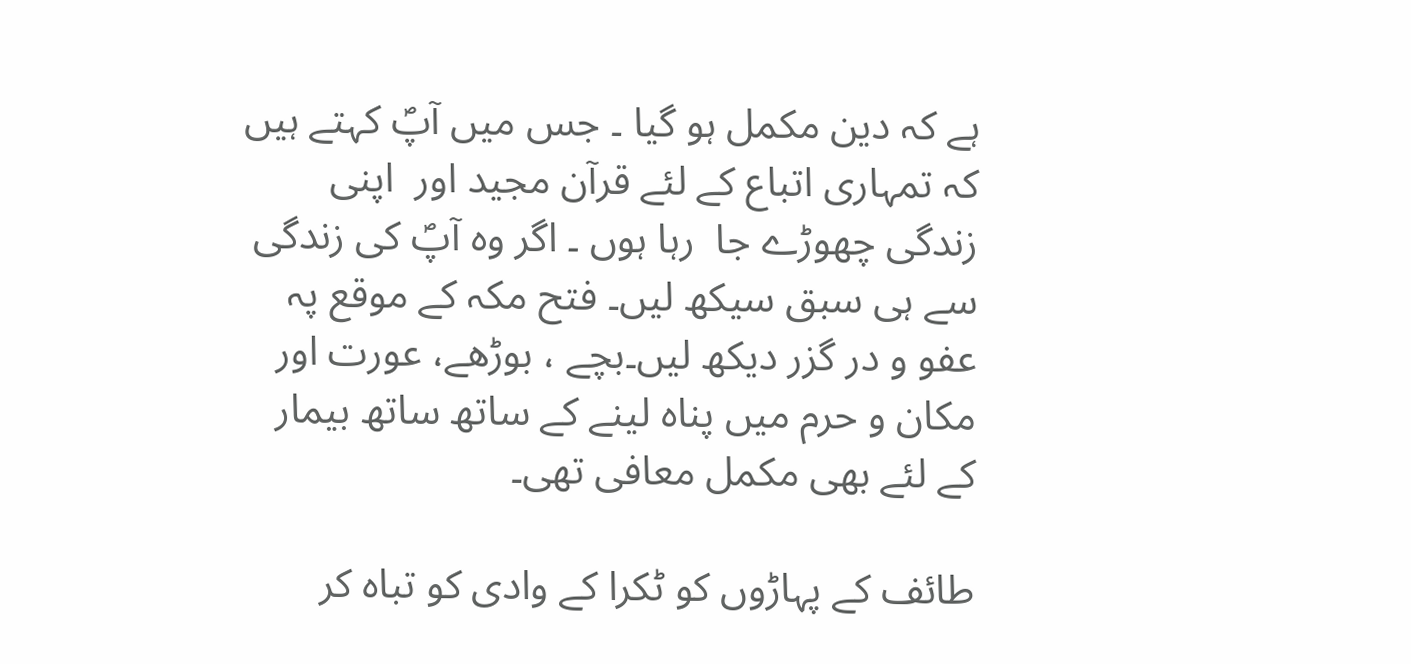ہے کہ دین مکمل ہو گیا ۔ جس میں آپؐ کہتے ہیں کہ تمہاری اتباع کے لئے قرآن مجید اور  اپنی زندگی چھوڑے جا  رہا ہوں ۔ اگر وہ آپؐ کی زندگی سے ہی سبق سیکھ لیں۔ فتح مکہ کے موقع پہ عفو و در گزر دیکھ لیں۔بچے ، بوڑھے، عورت اور مکان و حرم میں پناہ لینے کے ساتھ ساتھ بیمار  کے لئے بھی مکمل معافی تھی۔

طائف کے پہاڑوں کو ٹکرا کے وادی کو تباہ کر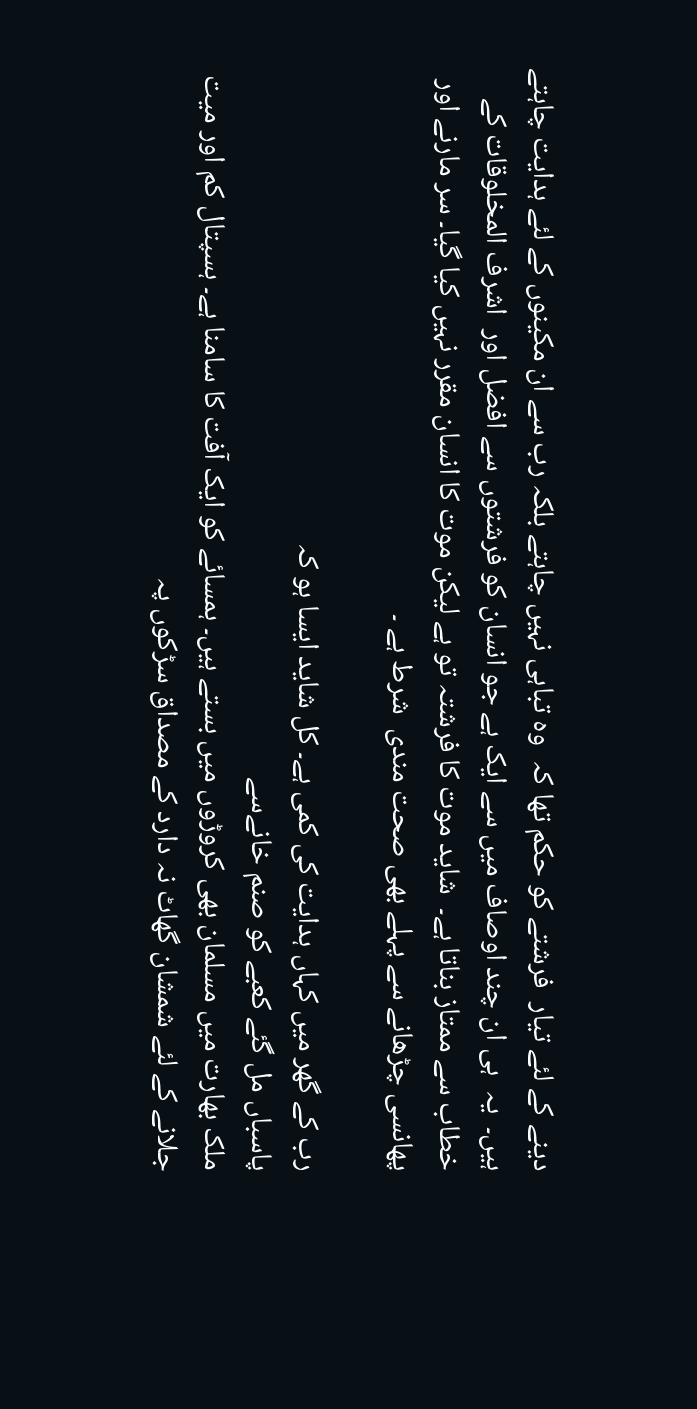دینے کے لئے تیار  فرشتے کو حکم تھا کہ  وہ تباہی نہیں چاہتے بلکہ رب سے ان مکینوں کے لئے ہدایت چاہتے ہیں۔  یہ  ہی ان چند اوصاف میں سے ایک ہے جو انسان کو فرشتوں سے افضل اور  اشرف المخلوقات کے خطاب سے ممتاز بناتا ہے۔  شاید موت کا فرشتہ تو ہے لیکن موت کا انسان مقرر نہیں کیا گیا۔ سر مارنے اور پھانسی چڑھانے سے پہلے بھی صحت مندی  شرط ہے ۔

رب کے گھر میں کہاں ہدایت کی کمی ہے۔ کل شاید ایسا ہو کہ
پاسباں مل گئے کعبے کو صنم خانےسے
ملک بھارت میں مسلمان بھی کروڑوں میں بستے ہیں۔ ہمسائے کو ایک آفت کا سامنا ہے۔ ہسپتال کم اور میت جلانے کے لئے شمشان گھاٹ نہ دارد کے مصداق سڑکوں پہ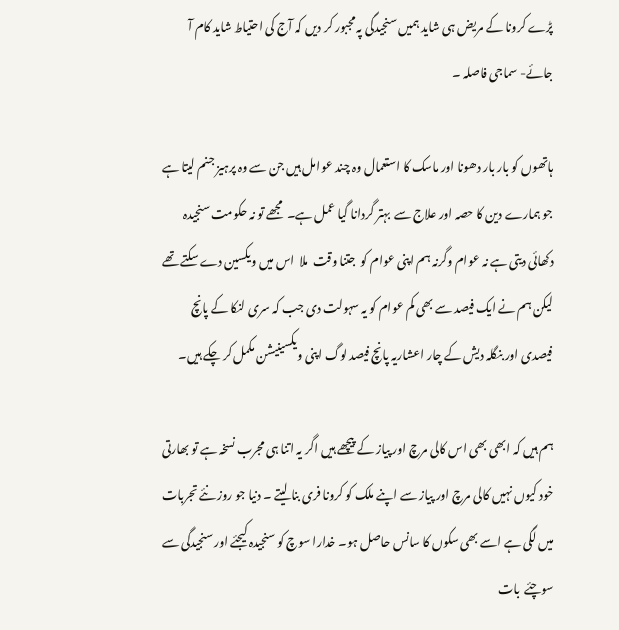پڑے کرونا کے مریض ہی شاید ہمیں سنجیدگی پہ مجبور کر دیں کہ آج کی احتیاط شاید کام آ جائے- سماجی فاصلہ ۔

ہاتھوں کو بار بار دھونا اور ماسک کا استعمال وہ چند عوامل ہیں جن سے وہ پرہیز جنم لیتا ہے جو ہمارے دین کا حصہ اور علاج سے  بہتر گردانا گیا عمل ہے۔  مجھے تو نہ حکومت سنجیدہ دکھائی دیتی ہے نہ عوام وگرنہ ہم اپنی عوام کو  جتنا وقت  ملا  اس میں ویکسین دے سکتے تھے لیکن ہم نے ایک فیصد سے بھی کم عوام کو یہ سہولت دی جب کہ سری لنکا کے پانچ فیصدی اور بنگلہ دیش کے چار اعشاریہ پانچ فیصد لوگ اپنی ویکسینیشن مکمل کر چکے ہیں۔

ہم ہیں کہ ابھی بھی اس کالی مرچ اور پیاز کے پیچھے ہیں اگر یہ اتنا ہی مجرب نسخہ ہے تو بھارتی خود کیوں نہیں کالی مرچ اور پیاز سے اپنے ملک کو کرونا فری بنا لیتے ۔ دنیا جو روز نئے تجربات میں لگی ہے اسے بھی سکوں کا سانس حاصل ہو۔ خدارا سوچ کو سنجیدہ کیجئے اور سنجیدگی سے سوچئے  بات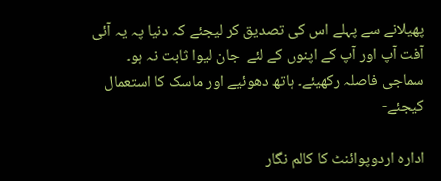پھیلانے سے پہلے اس کی تصدیق کر لیجئے کہ دنیا پہ یہ آئی آفت آپ اور آپ کے اپنوں کے لئے  جان لیوا ثابت نہ ہو۔ سماجی فاصلہ رکھیئے۔ ہاتھ دھوئیے اور ماسک کا استعمال کیجئے-

ادارہ اردوپوائنٹ کا کالم نگار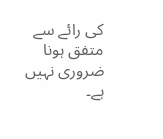کی رائے سے متفق ہونا ضروری نہیں ہے۔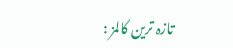تازہ ترین کالمز :